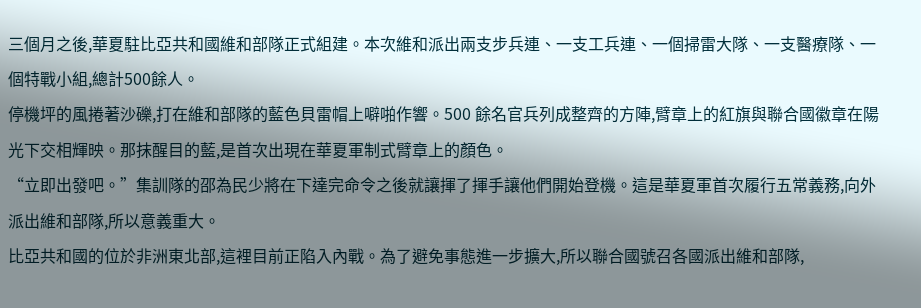三個月之後,華夏駐比亞共和國維和部隊正式組建。本次維和派出兩支步兵連、一支工兵連、一個掃雷大隊、一支醫療隊、一個特戰小組,總計500餘人。
停機坪的風捲著沙礫,打在維和部隊的藍色貝雷帽上噼啪作響。500 餘名官兵列成整齊的方陣,臂章上的紅旗與聯合國徽章在陽光下交相輝映。那抹醒目的藍,是首次出現在華夏軍制式臂章上的顏色。
“立即出發吧。”集訓隊的邵為民少將在下達完命令之後就讓揮了揮手讓他們開始登機。這是華夏軍首次履行五常義務,向外派出維和部隊,所以意義重大。
比亞共和國的位於非洲東北部,這裡目前正陷入內戰。為了避免事態進一步擴大,所以聯合國號召各國派出維和部隊,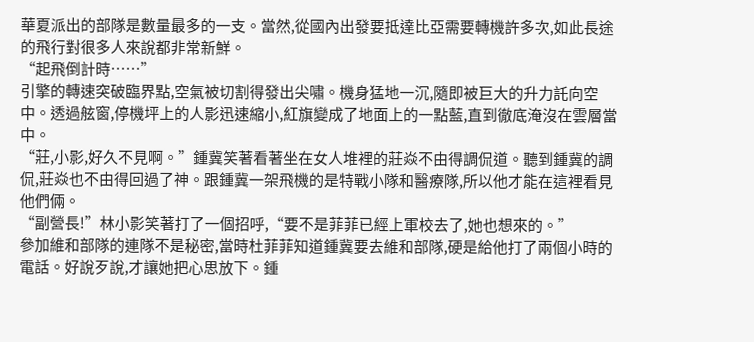華夏派出的部隊是數量最多的一支。當然,從國內出發要抵達比亞需要轉機許多次,如此長途的飛行對很多人來說都非常新鮮。
“起飛倒計時……”
引擎的轉速突破臨界點,空氣被切割得發出尖嘯。機身猛地一沉,隨即被巨大的升力託向空中。透過舷窗,停機坪上的人影迅速縮小,紅旗變成了地面上的一點藍,直到徹底淹沒在雲層當中。
“莊,小影,好久不見啊。”鍾冀笑著看著坐在女人堆裡的莊焱不由得調侃道。聽到鍾冀的調侃,莊焱也不由得回過了神。跟鍾冀一架飛機的是特戰小隊和醫療隊,所以他才能在這裡看見他們倆。
“副營長!”林小影笑著打了一個招呼,“要不是菲菲已經上軍校去了,她也想來的。”
參加維和部隊的連隊不是秘密,當時杜菲菲知道鍾冀要去維和部隊,硬是給他打了兩個小時的電話。好說歹說,才讓她把心思放下。鍾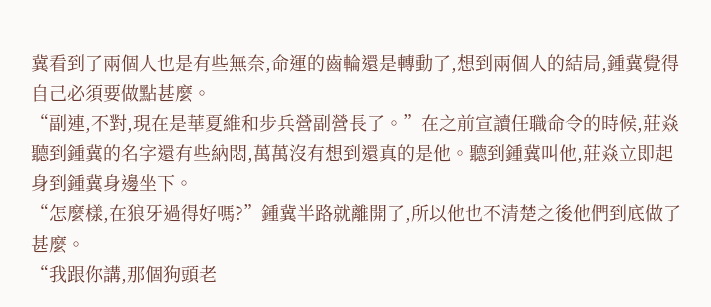冀看到了兩個人也是有些無奈,命運的齒輪還是轉動了,想到兩個人的結局,鍾冀覺得自己必須要做點甚麼。
“副連,不對,現在是華夏維和步兵營副營長了。”在之前宣讀任職命令的時候,莊焱聽到鍾冀的名字還有些納悶,萬萬沒有想到還真的是他。聽到鍾冀叫他,莊焱立即起身到鍾冀身邊坐下。
“怎麼樣,在狼牙過得好嗎?”鍾冀半路就離開了,所以他也不清楚之後他們到底做了甚麼。
“我跟你講,那個狗頭老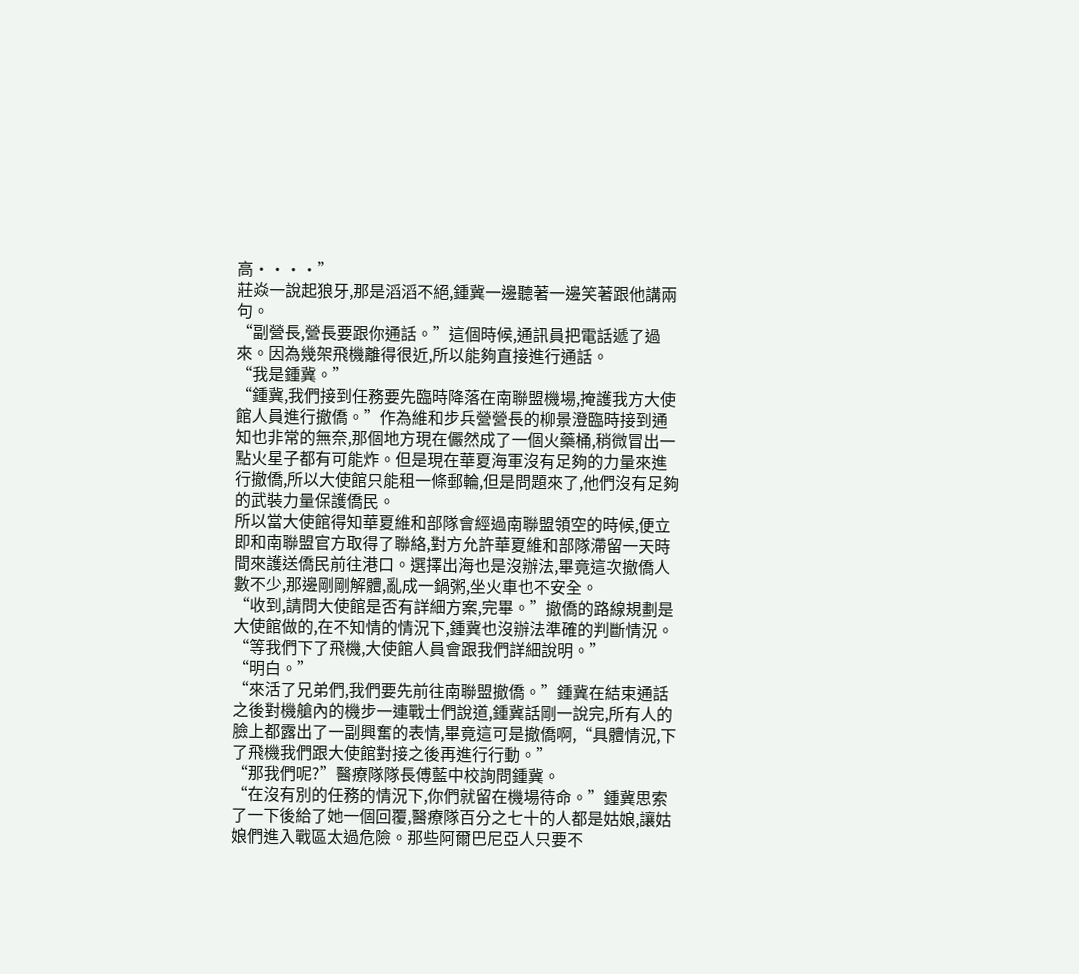高····”
莊焱一說起狼牙,那是滔滔不絕,鍾冀一邊聽著一邊笑著跟他講兩句。
“副營長,營長要跟你通話。”這個時候,通訊員把電話遞了過來。因為幾架飛機離得很近,所以能夠直接進行通話。
“我是鍾冀。”
“鍾冀,我們接到任務要先臨時降落在南聯盟機場,掩護我方大使館人員進行撤僑。”作為維和步兵營營長的柳景澄臨時接到通知也非常的無奈,那個地方現在儼然成了一個火藥桶,稍微冒出一點火星子都有可能炸。但是現在華夏海軍沒有足夠的力量來進行撤僑,所以大使館只能租一條郵輪,但是問題來了,他們沒有足夠的武裝力量保護僑民。
所以當大使館得知華夏維和部隊會經過南聯盟領空的時候,便立即和南聯盟官方取得了聯絡,對方允許華夏維和部隊滯留一天時間來護送僑民前往港口。選擇出海也是沒辦法,畢竟這次撤僑人數不少,那邊剛剛解體,亂成一鍋粥,坐火車也不安全。
“收到,請問大使館是否有詳細方案,完畢。”撤僑的路線規劃是大使館做的,在不知情的情況下,鍾冀也沒辦法準確的判斷情況。
“等我們下了飛機,大使館人員會跟我們詳細說明。”
“明白。”
“來活了兄弟們,我們要先前往南聯盟撤僑。”鍾冀在結束通話之後對機艙內的機步一連戰士們說道,鍾冀話剛一說完,所有人的臉上都露出了一副興奮的表情,畢竟這可是撤僑啊,“具體情況,下了飛機我們跟大使館對接之後再進行行動。”
“那我們呢?”醫療隊隊長傅藍中校詢問鍾冀。
“在沒有別的任務的情況下,你們就留在機場待命。”鍾冀思索了一下後給了她一個回覆,醫療隊百分之七十的人都是姑娘,讓姑娘們進入戰區太過危險。那些阿爾巴尼亞人只要不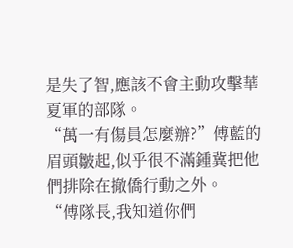是失了智,應該不會主動攻擊華夏軍的部隊。
“萬一有傷員怎麼辦?”傅藍的眉頭皺起,似乎很不滿鍾冀把他們排除在撤僑行動之外。
“傅隊長,我知道你們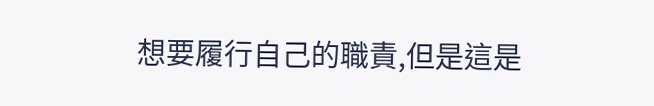想要履行自己的職責,但是這是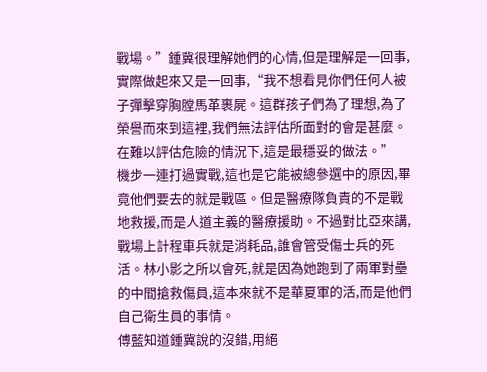戰場。”鍾冀很理解她們的心情,但是理解是一回事,實際做起來又是一回事,“我不想看見你們任何人被子彈擊穿胸膛馬革裹屍。這群孩子們為了理想,為了榮譽而來到這裡,我們無法評估所面對的會是甚麼。在難以評估危險的情況下,這是最穩妥的做法。”
機步一連打過實戰,這也是它能被總參選中的原因,畢竟他們要去的就是戰區。但是醫療隊負責的不是戰地救援,而是人道主義的醫療援助。不過對比亞來講,戰場上計程車兵就是消耗品,誰會管受傷士兵的死活。林小影之所以會死,就是因為她跑到了兩軍對壘的中間搶救傷員,這本來就不是華夏軍的活,而是他們自己衛生員的事情。
傅藍知道鍾冀說的沒錯,用絕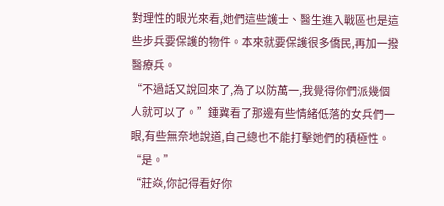對理性的眼光來看,她們這些護士、醫生進入戰區也是這些步兵要保護的物件。本來就要保護很多僑民,再加一撥醫療兵。
“不過話又說回來了,為了以防萬一,我覺得你們派幾個人就可以了。”鍾冀看了那邊有些情緒低落的女兵們一眼,有些無奈地說道,自己總也不能打擊她們的積極性。
“是。”
“莊焱,你記得看好你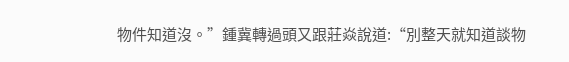物件知道沒。”鍾冀轉過頭又跟莊焱說道:“別整天就知道談物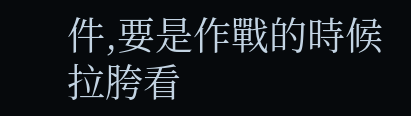件,要是作戰的時候拉胯看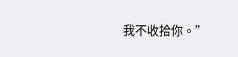我不收拾你。”